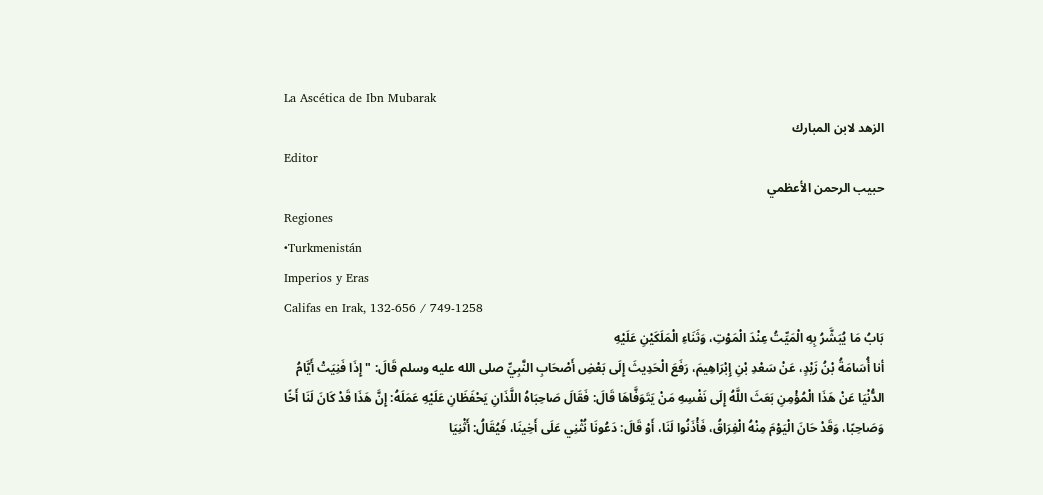La Ascética de Ibn Mubarak
الزهد لابن المبارك
Editor
حبيب الرحمن الأعظمي
Regiones
•Turkmenistán
Imperios y Eras
Califas en Irak, 132-656 / 749-1258
بَابُ مَا يُبَشَّرُ بِهِ الْمَيِّتُ عِنْدَ الْمَوْتِ، وَثَنَاءِ الْمَلَكَيْنِ عَلَيْهِ
أنا أُسَامَةُ بْنُ زَيْدٍ، عَنْ سَعْدِ بْنِ إِبْرَاهِيمَ، رَفَعَ الْحَدِيثَ إِلَى بَعْضِ أَصْحَابِ النَّبِيِّ صلى الله عليه وسلم قَالَ: " إِذَا فَنِيَتْ أَيَّامُ الدُّنْيَا عَنْ هَذَا الْمُؤْمِنِ بَعَثَ اللَّهُ إِلَى نَفْسِهِ مَنْ يَتَوَفَّاهَا قَالَ: فَقَالَ صَاحِبَاهُ اللَّذَانِ يَحْفَظَانِ عَلَيْهِ عَمَلَهُ: إِنَّ هَذَا قَدْ كَانَ لَنَا أَخًا وَصَاحِبًا، وَقَدْ حَانَ الْيَوْمَ مِنْهُ الْفِرَاقُ، فَأْذَنُوا لَنَا، أَوْ قَالَ: دَعُونَا نُثْنِي عَلَى أَخِينَا، فَيُقَالُ: أَثْنِيَا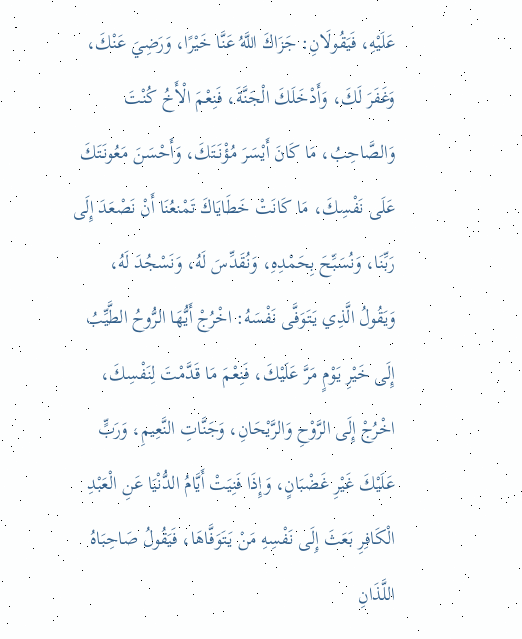عَلَيْهِ، فَيَقُولَانِ: جَزَاكَ اللَّهُ عَنَّا خَيْرًا، وَرَضِيَ عَنْكَ، وَغَفَرَ لَكَ، وَأَدْخَلَكَ الْجَنَّةَ، فَنِعْمَ الْأَخُ كُنْتَ وَالصَّاحِبُ، مَا كَانَ أَيْسَرَ مُؤْنَتَكَ، وَأَحْسَنَ مَعُونَتَكَ عَلَى نَفْسِكَ، مَا كَانَتْ خَطَايَاكَ تَمْنعُنَا أَنْ نَصْعَدَ إِلَى رَبِّنَا، وَنُسَبِّحَ بِحَمْدِهِ، وَنُقَدِّسَ لَهُ، وَنَسْجُدَ لَهُ، وَيَقُولُ الَّذِي يَتَوَفَّى نَفْسَهُ: اخْرُجْ أَيُّهَا الرُّوحُ الطَّيِّبُ إِلَى خَيْرِ يَوْمٍ مَرَّ عَلَيْكَ، فَنِعْمَ مَا قَدَّمْتَ لِنَفْسِكَ، اخْرُجْ إِلَى الرَّوْحِ وَالرَّيْحَانِ، وَجَنَّاتِ النَّعِيمِ، وَرَبٍّ عَلَيْكَ غَيْرِ غَضْبَانٍ، وَإِذَا فَنِيَتْ أَيَّامُ الدُّنْيَا عَنِ الْعَبْدِ الْكَافِرِ بَعَثَ إِلَى نَفْسِهِ مَنْ يَتَوَفَّاهَا، فَيَقُولُ صَاحِبَاهُ اللَّذَانِ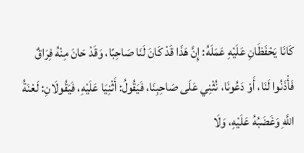كَانَا يَحْفَظَانِ عَلَيْهِ عَمَلَهُ: إِنَّ هَذَا قَدْ كَانَ لَنَا صَاحِبًا، وَقَدْ حَانَ مِنْهُ فِرَاقٌ فَأْذَنُوا لَنَا، أَوْ دَعُونَا، نُثْنِي عَلَى صَاحِبِنَا، فَيَقُولُ: أَثْنِيَا عَلَيْهِ، فَيَقُولَانِ: لَعْنَةُ اللَّهِ وَغَضَبُهُ عَلَيْهِ، وَلَا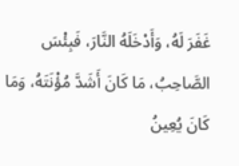غَفَرَ لَهُ، وَأَدْخَلَهُ النَّارَ، فَبِئْسَ الصَّاحِبُ، مَا كَانَ أَشَدَّ مُؤْنَتَهُ، وَمَا كَانَ يُعِينُ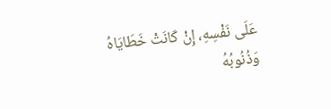عَلَى نَفْسِهِ، إِنْ كَانَتْ خَطَايَاهُ وَذُنُوبُهُ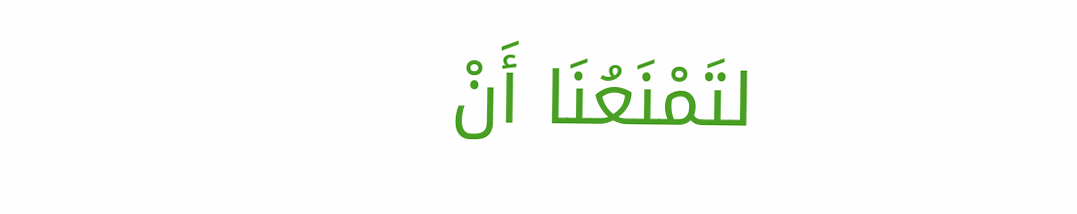لتَمْنَعُنَا أَنْ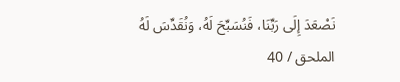نَصْعَدَ إِلَى رَبِّنَا، فَنُسَبِّحَ لَهُ، وَنُقَدِّسَ لَهُ
الملحق / 40